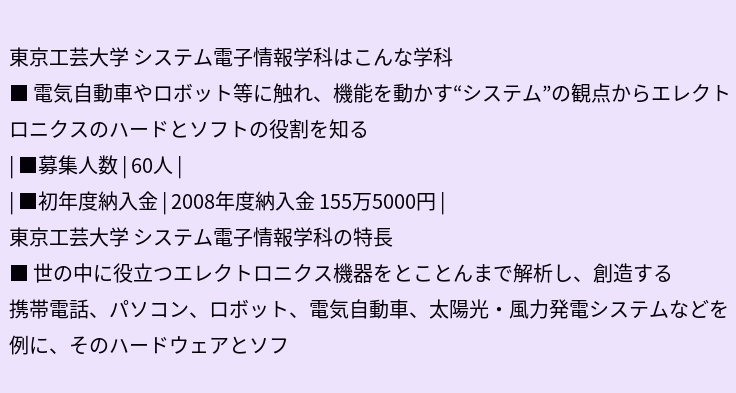東京工芸大学 システム電子情報学科はこんな学科
■ 電気自動車やロボット等に触れ、機能を動かす“システム”の観点からエレクトロニクスのハードとソフトの役割を知る
| ■募集人数 | 60人 |
| ■初年度納入金 | 2008年度納入金 155万5000円 |
東京工芸大学 システム電子情報学科の特長
■ 世の中に役立つエレクトロニクス機器をとことんまで解析し、創造する
携帯電話、パソコン、ロボット、電気自動車、太陽光・風力発電システムなどを例に、そのハードウェアとソフ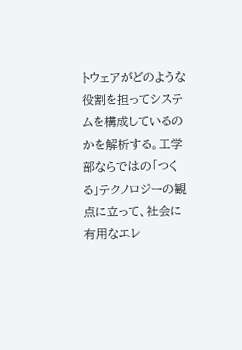トウェアがどのような役割を担ってシステムを構成しているのかを解析する。工学部ならではの「つくる」テクノロジーの観点に立って、社会に有用なエレ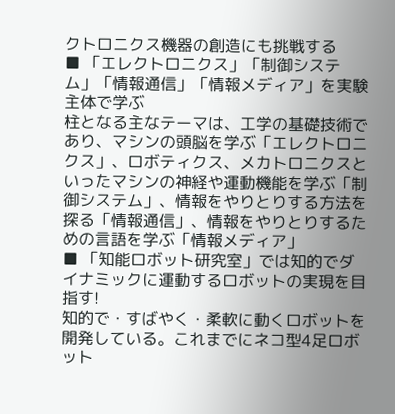クトロニクス機器の創造にも挑戦する
■ 「エレクトロニクス」「制御システム」「情報通信」「情報メディア」を実験主体で学ぶ
柱となる主なテーマは、工学の基礎技術であり、マシンの頭脳を学ぶ「エレクトロニクス」、ロボティクス、メカトロニクスといったマシンの神経や運動機能を学ぶ「制御システム」、情報をやりとりする方法を探る「情報通信」、情報をやりとりするための言語を学ぶ「情報メディア」
■ 「知能ロボット研究室」では知的でダイナミックに運動するロボットの実現を目指す!
知的で・すばやく・柔軟に動くロボットを開発している。これまでにネコ型4足ロボット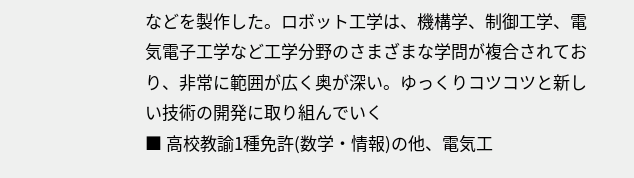などを製作した。ロボット工学は、機構学、制御工学、電気電子工学など工学分野のさまざまな学問が複合されており、非常に範囲が広く奥が深い。ゆっくりコツコツと新しい技術の開発に取り組んでいく
■ 高校教諭1種免許(数学・情報)の他、電気工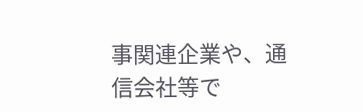事関連企業や、通信会社等で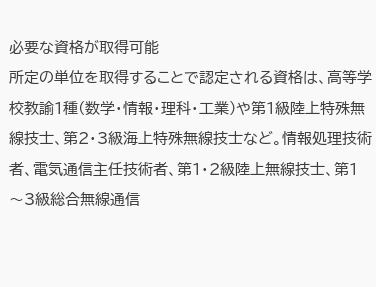必要な資格が取得可能
所定の単位を取得することで認定される資格は、高等学校教諭1種(数学・情報・理科・工業)や第1級陸上特殊無線技士、第2・3級海上特殊無線技士など。情報処理技術者、電気通信主任技術者、第1・2級陸上無線技士、第1〜3級総合無線通信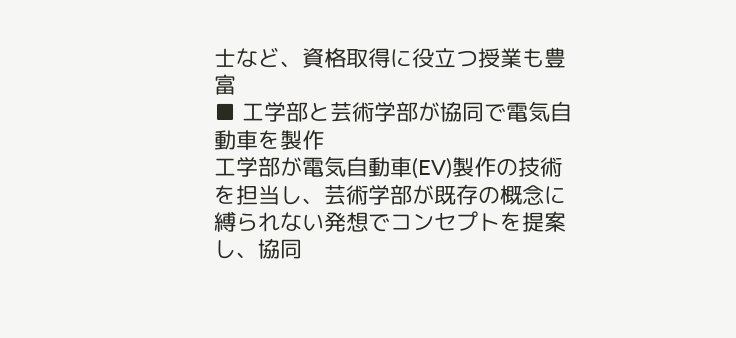士など、資格取得に役立つ授業も豊富
■ 工学部と芸術学部が協同で電気自動車を製作
工学部が電気自動車(EV)製作の技術を担当し、芸術学部が既存の概念に縛られない発想でコンセプトを提案し、協同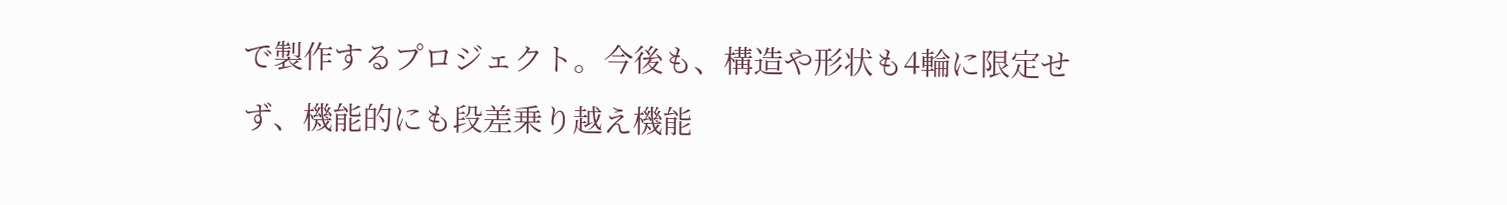で製作するプロジェクト。今後も、構造や形状も4輪に限定せず、機能的にも段差乗り越え機能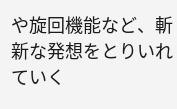や旋回機能など、斬新な発想をとりいれていく